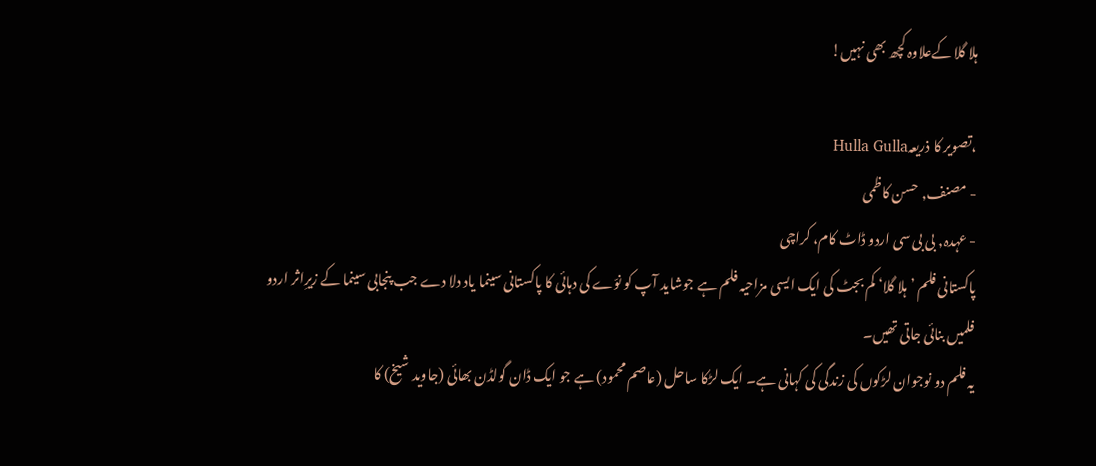ہلا گلا کےعلاوہ کچھ بھی نہیں!

،تصویر کا ذریعہHulla Gulla
- مصنف, حسن کاظمی
- عہدہ, بی بی سی اردو ڈاٹ کام، کراچی
پاکستانی فلم ’ہلا گلا‘ کم بجٹ کی ایک ایسی مزاحیہ فلم ہے جوشاید آپ کو نوّے کی دہائی کا پاکستانی سینما یاد دلا دے جب پنجابی سینما کے زیرِاثر اردو فلمیں بنائی جاتی تھیں۔
یہ فلم دو نوجوان لڑکوں کی زندگی کی کہانی ہے۔ ایک لڑکا ساحل (عاصم محمود) ہے جو ایک ڈان گولڈن بھائی (جاوید شیخ) کا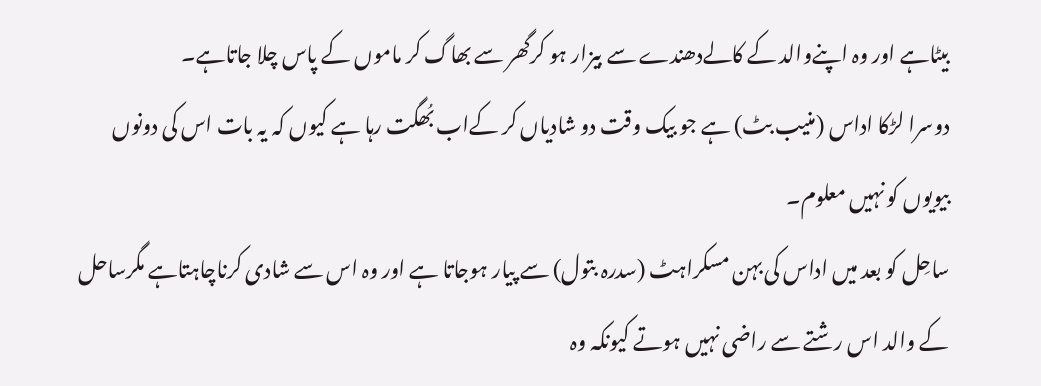بیٹاہے اور وہ اپنےوالد کے کالےدھندے سے بیزار ہو کرگھر سے بھاگ کر ماموں کے پاس چلا جاتاہے۔
دوسرا لڑکا اداس (منیب بٹ) ہے جو بیک وقت دو شادیاں کر کےاب بُھگت رہا ہے کیوں کہ یہ بات اس کی دونوں بیویوں کو نہیں معلوم۔
ساحِل کو بعد میں اداس کی بہن مسکراہٹ (سدرہ بتول) سے پیار ہوجاتا ہے اور وہ اس سے شادی کرناچاہتاہے مگرساحل کے والد اس رشتے سے راضی نہیں ہوتے کیونکہ وہ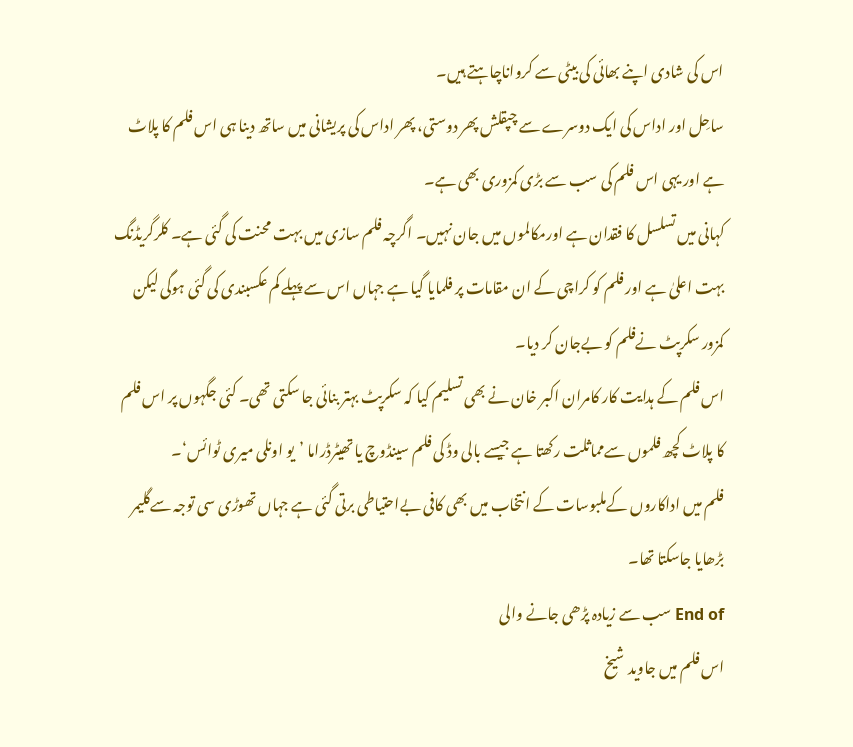اس کی شادی اپنے بھائی کی بیٹی سے کرواناچاہتے ہیں۔
ساحِل اور اداس کی ایک دوسرے سے چپقلش پھر دوستی، پھر اداس کی پریشانی میں ساتھ دینا ہی اس فلم کا پلاٹ ہے اور یہی اس فلم کی سب سے بڑی کمزوری بھی ہے۔
کہانی میں تسلسل کا فقدان ہے اورمکالموں میں جان نہیں۔ اگرچہ فلم سازی میں بہت محنت کی گئی ہے۔ کلرگریڈنگ بہت اعلیٰ ہے اور فلم کو کراچی کے ان مقامات پر فلمایا گیا ہے جہاں اس سے پہلے کم عکسبندی کی گئی ہوگی لیکن کمزور سکرپٹ نےفلم کو بےجان کر دیا۔
اس فلم کے ہدایت کار کامران اکبر خان نے بھی تسلیم کیا کہ سکرپٹ بہتر بنائی جا سکتی تھی۔ کئی جگہوں پر اس فلم کا پلاٹ کچھ فلموں سےمماثلت رکھتا ہے جیسے بالی وڈ کی فلم سینڈوچ یا تھیٹرڈراما ’یو اونلی میری ٹوائس‘۔
فلم میں اداکاروں کےملبوسات کے انتخاب میں بھی کافی بےاحتیاطی برتی گئی ہے جہاں تھوڑی سی توجہ سےگلیمر بڑھایا جاسکتا تھا۔
End of سب سے زیادہ پڑھی جانے والی
اس فلم میں جاوید شیخ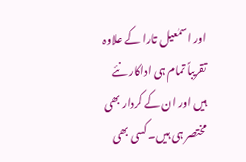اور اسمٰعیل تارا کے علاوہ تقریباً تمام ہی اداکار نئے ہیں اور ان کے کردار بھی مختصر ہی ہیں۔ کسی بھی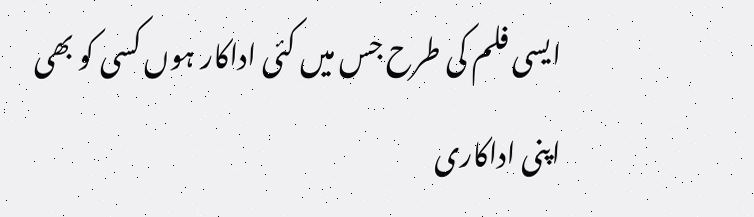ایسی فلم کی طرح جس میں کئی اداکار ہوں کسی کو بھی اپنی اداکاری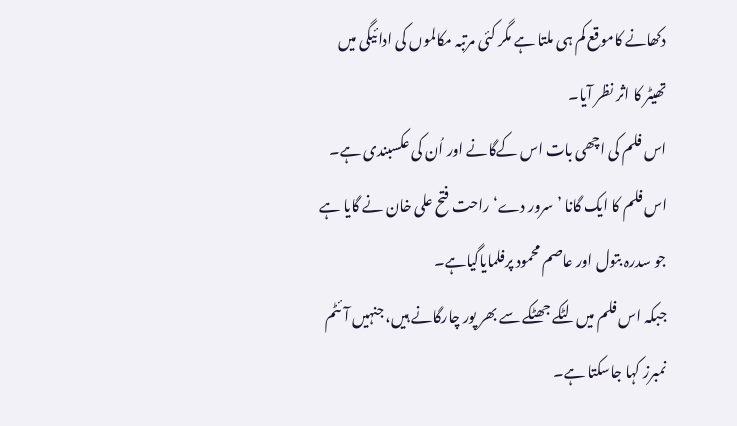دکھانے کاموقع کم ہی ملتا ہے مگر کئی مرتبہ مکالموں کی ادائیگی میں تھیٹر کا اثر نظر آیا۔
اس فلم کی اچھی بات اس کےگانے اور اُن کی عکسبندی ہے۔ اس فلم کا ایک گانا ’سرور دے‘ راحت فتح علی خان نے گایا ہے جو سدرہ بتول اور عاصم محمود پرفلمایاگیاہے۔
جبکہ اس فلم میں لٹکے جھٹکے سے بھر پور چارگانے ہیں، جنہیں آئٹم نمبرز کہا جاسکتا ہے۔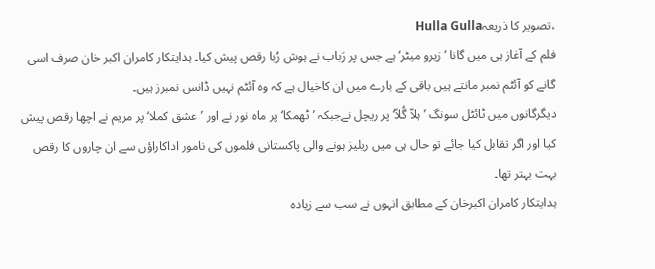،تصویر کا ذریعہHulla Gulla
فلم کے آغاز ہی میں گانا ’زیرو میٹر‘ ہے جس پر رَباب نے ہوش رُبا رقص پیش کیا۔ ہدایتکار کامران اکبر خان صرف اسی گانے کو آئٹم نمبر مانتے ہیں باقی کے بارے میں ان کاخیال ہے کہ وہ آئٹم نہیں ڈانس نمبرز ہیں۔
دیگرگانوں میں ٹائٹل سونگ ’ہلاّ گُلاّ‘ پر ریچل نےجبکہ ’ٹھمکا‘ پر ماہ نور نے اور ’عشق کملا‘ پر مریم نے اچھا رقص پیش کیا اور اگر تقابل کیا جائے تو حال ہی میں ریلیز ہونے والی پاکستانی فلموں کی نامور اداکاراؤں سے ان چاروں کا رقص بہت بہتر تھا۔
ہدایتکار کامران اکبرخان کے مطابق انہوں نے سب سے زیادہ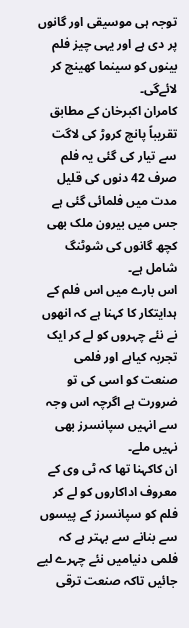توجہ ہی موسیقی اور گانوں پر دی ہے اور یہی چیز فلم بینوں کو سینما کھینچ کر لائےگی۔
کامران اکبرخان کے مطابق تقریباً پانچ کروڑ کی لاگت سے تیار کی گئی یہ فلم صرف 42 دنوں کی قلیل مدت میں فلمائی گئی ہے جس میں بیرون ملک بھی کچھ گانوں کی شوٹنگ شامل ہے۔
اس بارے میں اس فلم کے ہدایتکار کا کہنا ہے کہ انھوں نے نئے چہروں کو لے کر ایک تجربہ کیاہے اور فلمی صنعت کو اسی کی تو ضرورت ہے اگرچہ اس وجہ سے انہیں سپانسرز بھی نہیں ملے۔
ان کاکہنا تھا کہ ٹی وی کے معروف اداکاروں کو لے کر فلم کو سپانسرز کے پیسوں سے بنانے سے بہتر ہے کہ فلمی دنیامیں نئے چہرے لیے جائیں تاکہ صنعت ترقی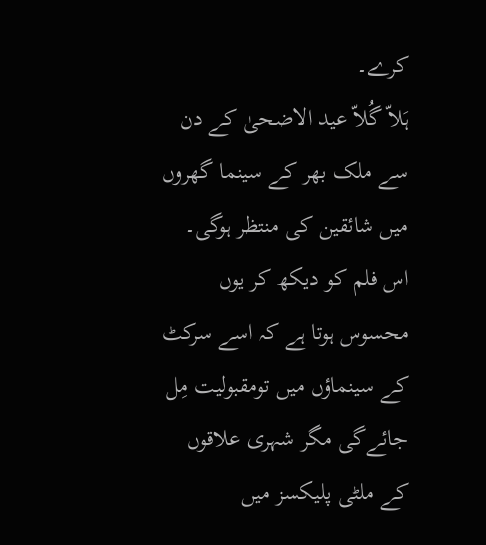کرے۔
ہَلاّ گُلاّ عید الاضحیٰ کے دن سے ملک بھر کے سینما گھروں میں شائقین کی منتظر ہوگی۔ اس فلم کو دیکھ کر یوں محسوس ہوتا ہے کہ اسے سرکٹ کے سینماؤں میں تومقبولیت مِل جائےگی مگر شہری علاقوں کے ملٹی پلیکسز میں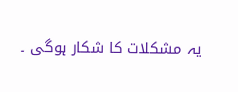یہ مشکلات کا شکار ہوگی ۔